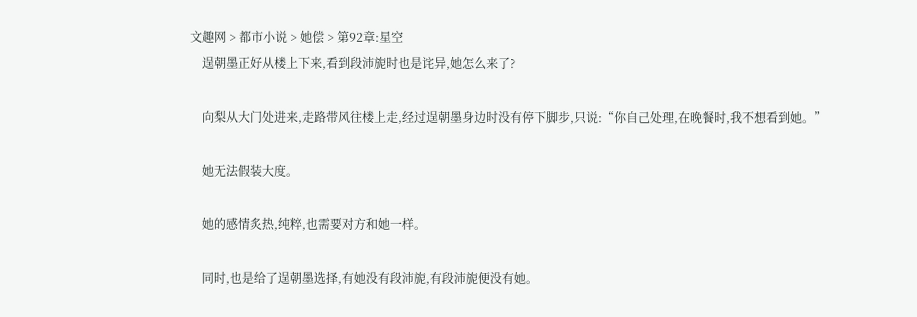文趣网 > 都市小说 > 她偿 > 第92章:星空
    逞朝墨正好从楼上下来,看到段沛旎时也是诧异,她怎么来了?

    向梨从大门处进来,走路带风往楼上走,经过逞朝墨身边时没有停下脚步,只说:“你自己处理,在晚餐时,我不想看到她。”

    她无法假装大度。

    她的感情炙热,纯粹,也需要对方和她一样。

    同时,也是给了逞朝墨选择,有她没有段沛旎,有段沛旎便没有她。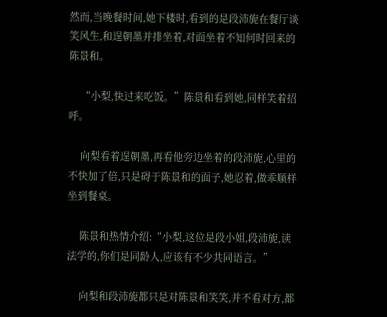然而,当晚餐时间,她下楼时,看到的是段沛旎在餐厅谈笑风生,和逞朝墨并排坐着,对面坐着不知何时回来的陈景和。

    “小梨,快过来吃饭。”陈景和看到她,同样笑着招呼。

    向梨看着逞朝墨,再看他旁边坐着的段沛旎,心里的不快加了倍,只是碍于陈景和的面子,她忍着,做乖顺样坐到餐桌。

    陈景和热情介绍:“小梨,这位是段小姐,段沛旎,读法学的,你们是同龄人,应该有不少共同语言。”

    向梨和段沛旎都只是对陈景和笑笑,并不看对方,都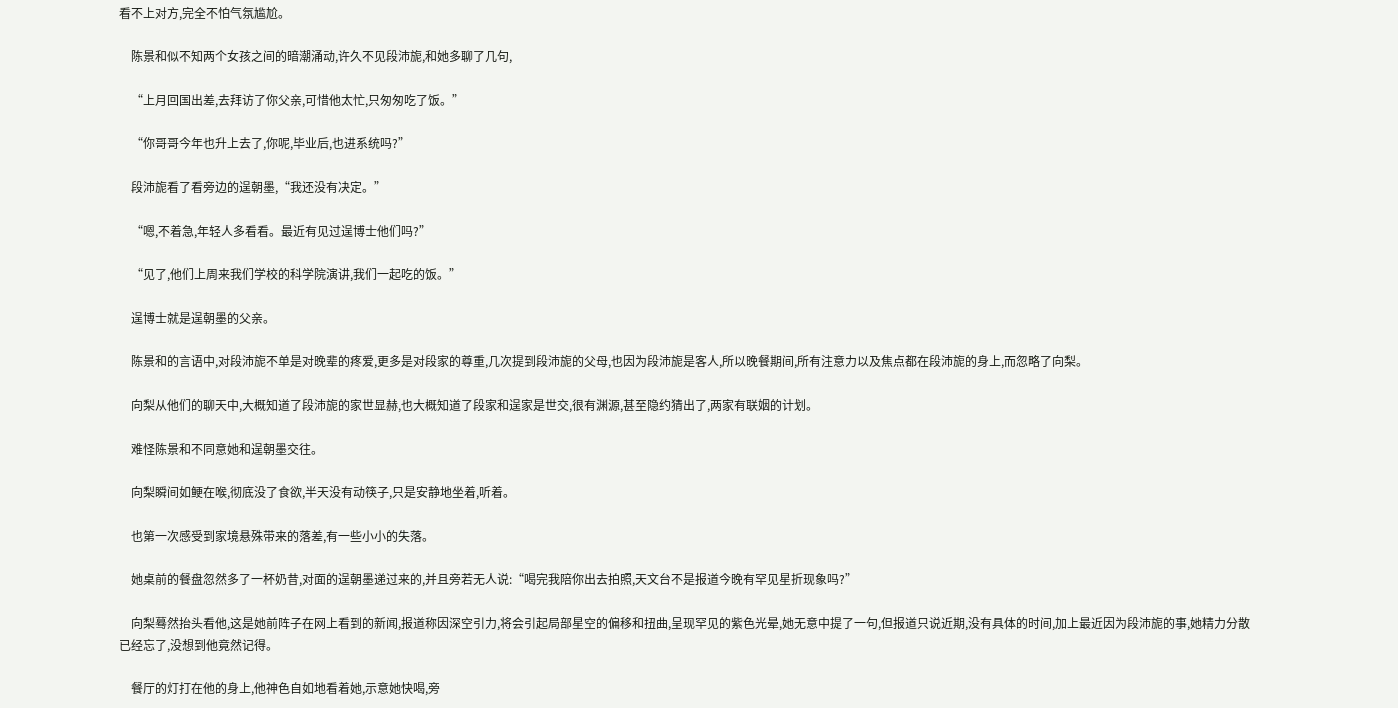看不上对方,完全不怕气氛尴尬。

    陈景和似不知两个女孩之间的暗潮涌动,许久不见段沛旎,和她多聊了几句,

    “上月回国出差,去拜访了你父亲,可惜他太忙,只匆匆吃了饭。”

    “你哥哥今年也升上去了,你呢,毕业后,也进系统吗?”

    段沛旎看了看旁边的逞朝墨,“我还没有决定。”

    “嗯,不着急,年轻人多看看。最近有见过逞博士他们吗?”

    “见了,他们上周来我们学校的科学院演讲,我们一起吃的饭。”

    逞博士就是逞朝墨的父亲。

    陈景和的言语中,对段沛旎不单是对晚辈的疼爱,更多是对段家的尊重,几次提到段沛旎的父母,也因为段沛旎是客人,所以晚餐期间,所有注意力以及焦点都在段沛旎的身上,而忽略了向梨。

    向梨从他们的聊天中,大概知道了段沛旎的家世显赫,也大概知道了段家和逞家是世交,很有渊源,甚至隐约猜出了,两家有联姻的计划。

    难怪陈景和不同意她和逞朝墨交往。

    向梨瞬间如鲠在喉,彻底没了食欲,半天没有动筷子,只是安静地坐着,听着。

    也第一次感受到家境悬殊带来的落差,有一些小小的失落。

    她桌前的餐盘忽然多了一杯奶昔,对面的逞朝墨递过来的,并且旁若无人说:“喝完我陪你出去拍照,天文台不是报道今晚有罕见星折现象吗?”

    向梨蓦然抬头看他,这是她前阵子在网上看到的新闻,报道称因深空引力,将会引起局部星空的偏移和扭曲,呈现罕见的紫色光晕,她无意中提了一句,但报道只说近期,没有具体的时间,加上最近因为段沛旎的事,她精力分散已经忘了,没想到他竟然记得。

    餐厅的灯打在他的身上,他神色自如地看着她,示意她快喝,旁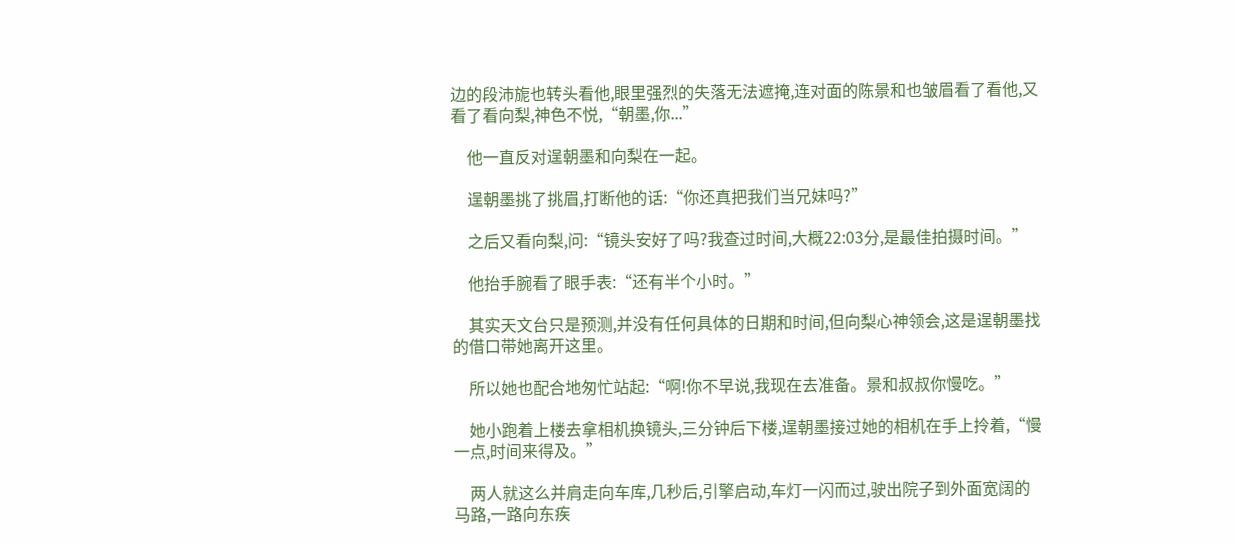边的段沛旎也转头看他,眼里强烈的失落无法遮掩,连对面的陈景和也皱眉看了看他,又看了看向梨,神色不悦,“朝墨,你...”

    他一直反对逞朝墨和向梨在一起。

    逞朝墨挑了挑眉,打断他的话:“你还真把我们当兄妹吗?”

    之后又看向梨,问:“镜头安好了吗?我查过时间,大概22:03分,是最佳拍摄时间。”

    他抬手腕看了眼手表:“还有半个小时。”

    其实天文台只是预测,并没有任何具体的日期和时间,但向梨心神领会,这是逞朝墨找的借口带她离开这里。

    所以她也配合地匆忙站起:“啊!你不早说,我现在去准备。景和叔叔你慢吃。”

    她小跑着上楼去拿相机换镜头,三分钟后下楼,逞朝墨接过她的相机在手上拎着,“慢一点,时间来得及。”

    两人就这么并肩走向车库,几秒后,引擎启动,车灯一闪而过,驶出院子到外面宽阔的马路,一路向东疾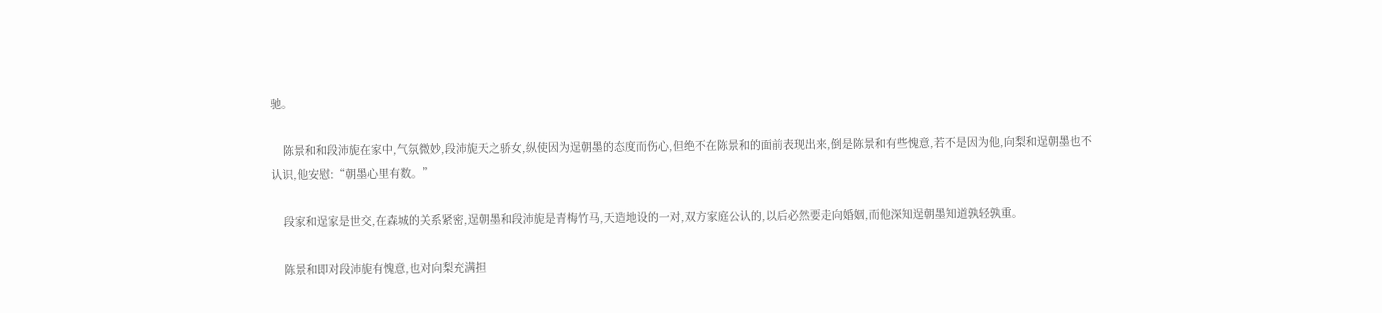驰。

    陈景和和段沛旎在家中,气氛微妙,段沛旎天之骄女,纵使因为逞朝墨的态度而伤心,但绝不在陈景和的面前表现出来,倒是陈景和有些愧意,若不是因为他,向梨和逞朝墨也不认识,他安慰:“朝墨心里有数。”

    段家和逞家是世交,在森城的关系紧密,逞朝墨和段沛旎是青梅竹马,天造地设的一对,双方家庭公认的,以后必然要走向婚姻,而他深知逞朝墨知道孰轻孰重。

    陈景和即对段沛旎有愧意,也对向梨充满担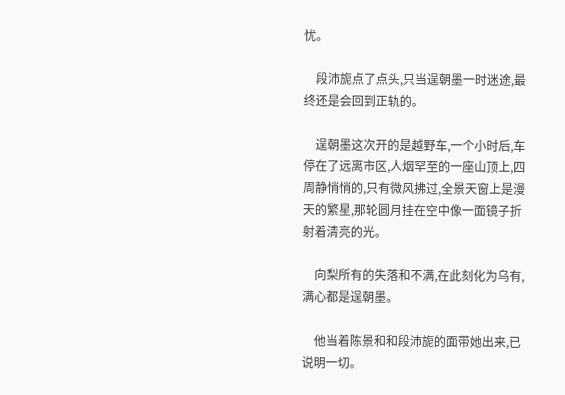忧。

    段沛旎点了点头,只当逞朝墨一时迷途,最终还是会回到正轨的。

    逞朝墨这次开的是越野车,一个小时后,车停在了远离市区,人烟罕至的一座山顶上,四周静悄悄的,只有微风拂过,全景天窗上是漫天的繁星,那轮圆月挂在空中像一面镜子折射着清亮的光。

    向梨所有的失落和不满,在此刻化为乌有,满心都是逞朝墨。

    他当着陈景和和段沛旎的面带她出来,已说明一切。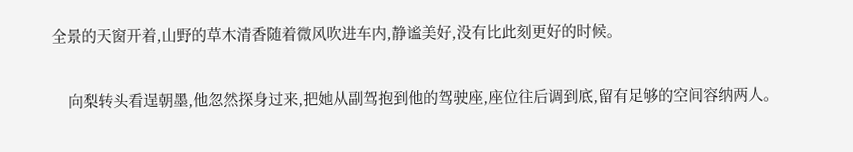全景的天窗开着,山野的草木清香随着微风吹进车内,静谧美好,没有比此刻更好的时候。

    向梨转头看逞朝墨,他忽然探身过来,把她从副驾抱到他的驾驶座,座位往后调到底,留有足够的空间容纳两人。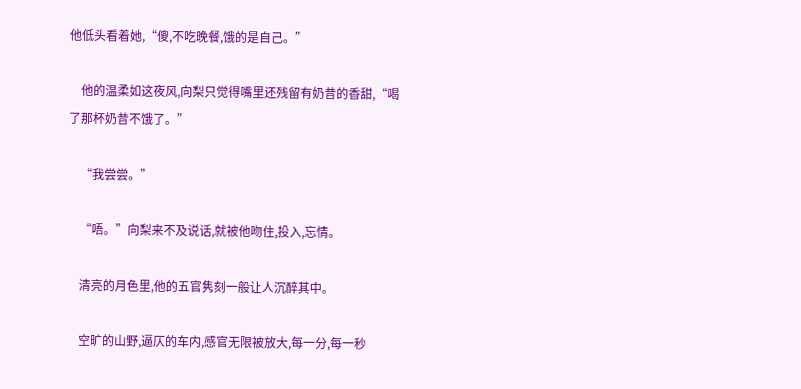他低头看着她,“傻,不吃晚餐,饿的是自己。”

    他的温柔如这夜风,向梨只觉得嘴里还残留有奶昔的香甜,“喝了那杯奶昔不饿了。”

    “我尝尝。”

    “唔。”向梨来不及说话,就被他吻住,投入,忘情。

    清亮的月色里,他的五官隽刻一般让人沉醉其中。

    空旷的山野,逼仄的车内,感官无限被放大,每一分,每一秒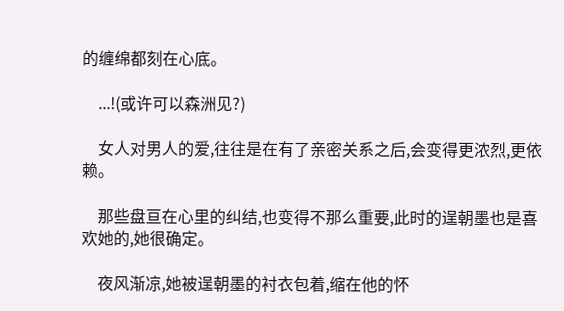的缠绵都刻在心底。

    ...!(或许可以森洲见?)

    女人对男人的爱,往往是在有了亲密关系之后,会变得更浓烈,更依赖。

    那些盘亘在心里的纠结,也变得不那么重要,此时的逞朝墨也是喜欢她的,她很确定。

    夜风渐凉,她被逞朝墨的衬衣包着,缩在他的怀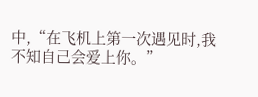中,“在飞机上第一次遇见时,我不知自己会爱上你。”